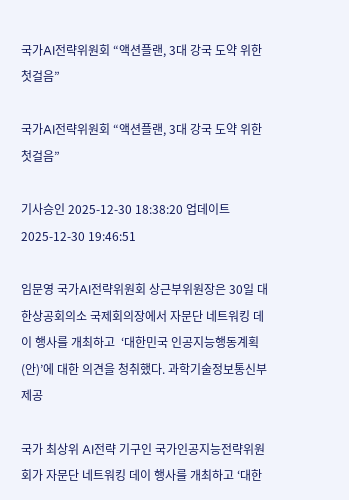국가AI전략위원회 “액션플랜, 3대 강국 도약 위한 첫걸음”

국가AI전략위원회 “액션플랜, 3대 강국 도약 위한 첫걸음”

기사승인 2025-12-30 18:38:20 업데이트 2025-12-30 19:46:51

임문영 국가AI전략위원회 상근부위원장은 30일 대한상공회의소 국제회의장에서 자문단 네트워킹 데이 행사를 개최하고  ‘대한민국 인공지능행동계획(안)’에 대한 의견을 청취했다. 과학기술정보통신부 제공

국가 최상위 AI전략 기구인 국가인공지능전략위원회가 자문단 네트워킹 데이 행사를 개최하고 ‘대한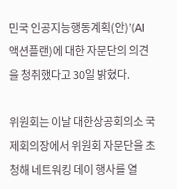민국 인공지능행동계획(안)’(AI 액션플랜)에 대한 자문단의 의견을 청취했다고 30일 밝혔다.

위원회는 이날 대한상공회의소 국제회의장에서 위원회 자문단을 초청해 네트워킹 데이 행사를 열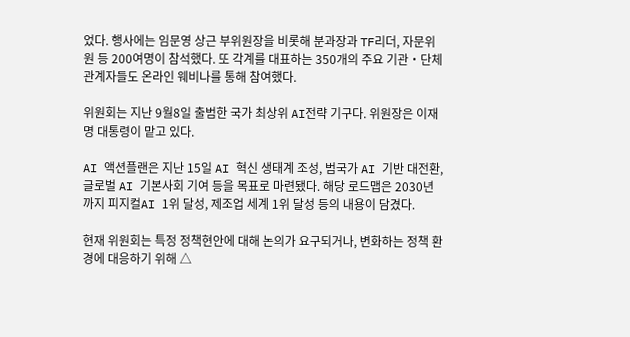었다. 행사에는 임문영 상근 부위원장을 비롯해 분과장과 TF리더, 자문위원 등 200여명이 참석했다. 또 각계를 대표하는 350개의 주요 기관‧단체 관계자들도 온라인 웨비나를 통해 참여했다.

위원회는 지난 9월8일 출범한 국가 최상위 AI전략 기구다. 위원장은 이재명 대통령이 맡고 있다.

AI 액션플랜은 지난 15일 AI 혁신 생태계 조성, 범국가 AI 기반 대전환, 글로벌 AI 기본사회 기여 등을 목표로 마련됐다. 해당 로드맵은 2030년까지 피지컬AI 1위 달성, 제조업 세계 1위 달성 등의 내용이 담겼다.

현재 위원회는 특정 정책현안에 대해 논의가 요구되거나, 변화하는 정책 환경에 대응하기 위해 △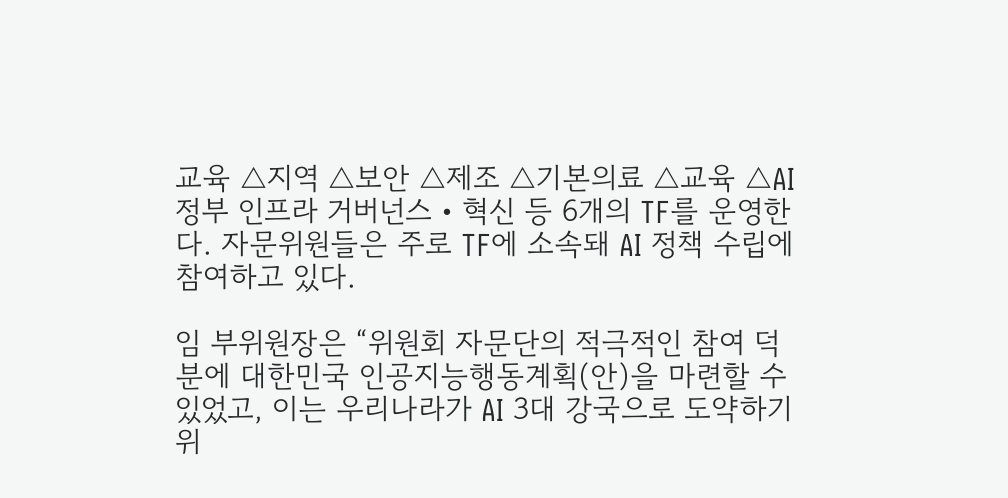교육 △지역 △보안 △제조 △기본의료 △교육 △AI정부 인프라 거버넌스‧혁신 등 6개의 TF를 운영한다. 자문위원들은 주로 TF에 소속돼 AI 정책 수립에 참여하고 있다.

임 부위원장은 “위원회 자문단의 적극적인 참여 덕분에 대한민국 인공지능행동계획(안)을 마련할 수 있었고, 이는 우리나라가 AI 3대 강국으로 도약하기 위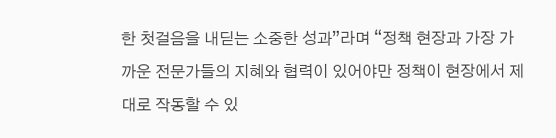한 첫걸음을 내딛는 소중한 성과”라며 “정책 현장과 가장 가까운 전문가들의 지혜와 협력이 있어야만 정책이 현장에서 제대로 작동할 수 있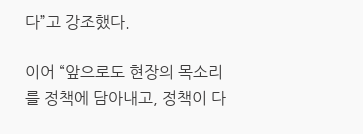다”고 강조했다.

이어 “앞으로도 현장의 목소리를 정책에 담아내고, 정책이 다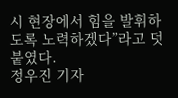시 현장에서 힘을 발휘하도록 노력하겠다”라고 덧붙였다.
정우진 기자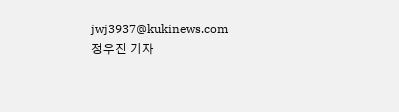jwj3937@kukinews.com
정우진 기자